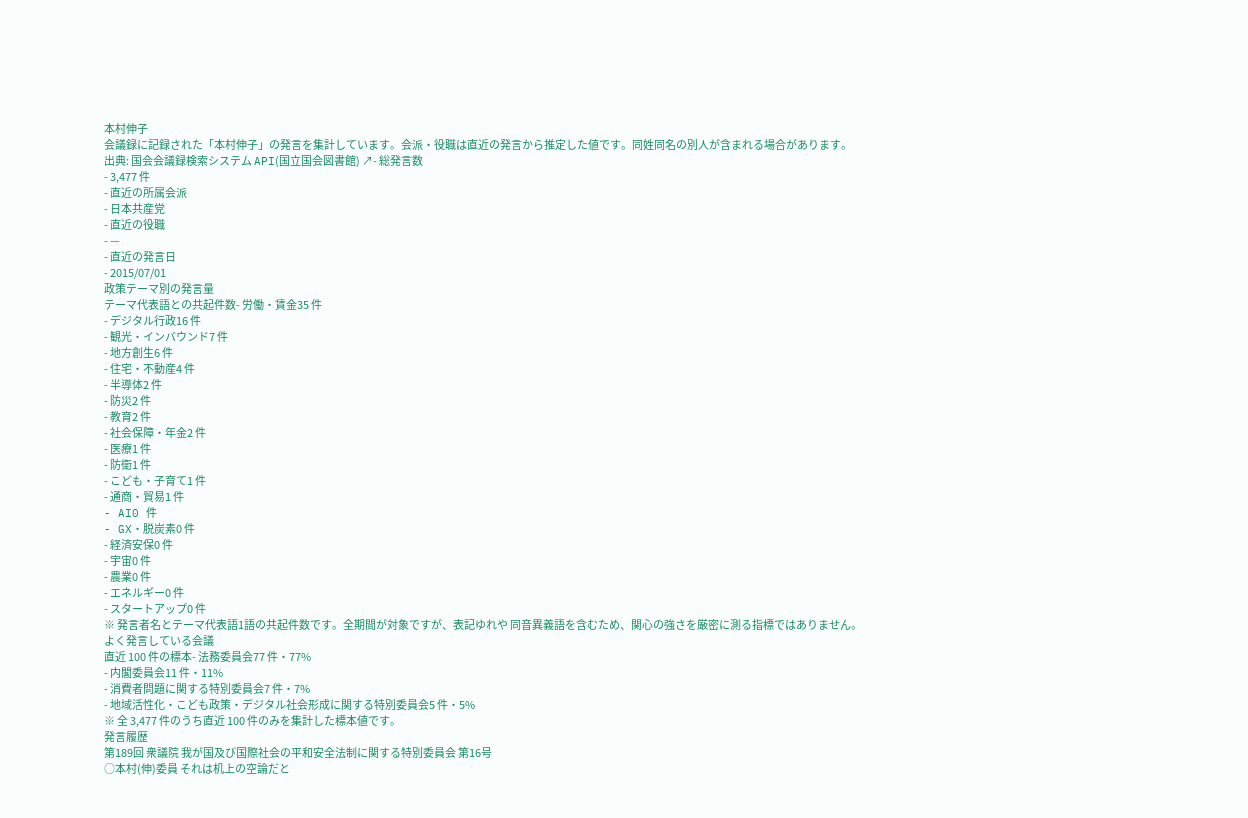本村伸子
会議録に記録された「本村伸子」の発言を集計しています。会派・役職は直近の発言から推定した値です。同姓同名の別人が含まれる場合があります。
出典: 国会会議録検索システム API(国立国会図書館) ↗- 総発言数
- 3,477 件
- 直近の所属会派
- 日本共産党
- 直近の役職
- —
- 直近の発言日
- 2015/07/01
政策テーマ別の発言量
テーマ代表語との共起件数- 労働・賃金35 件
- デジタル行政16 件
- 観光・インバウンド7 件
- 地方創生6 件
- 住宅・不動産4 件
- 半導体2 件
- 防災2 件
- 教育2 件
- 社会保障・年金2 件
- 医療1 件
- 防衛1 件
- こども・子育て1 件
- 通商・貿易1 件
- AI0 件
- GX・脱炭素0 件
- 経済安保0 件
- 宇宙0 件
- 農業0 件
- エネルギー0 件
- スタートアップ0 件
※ 発言者名とテーマ代表語1語の共起件数です。全期間が対象ですが、表記ゆれや 同音異義語を含むため、関心の強さを厳密に測る指標ではありません。
よく発言している会議
直近 100 件の標本- 法務委員会77 件・77%
- 内閣委員会11 件・11%
- 消費者問題に関する特別委員会7 件・7%
- 地域活性化・こども政策・デジタル社会形成に関する特別委員会5 件・5%
※ 全 3,477 件のうち直近 100 件のみを集計した標本値です。
発言履歴
第189回 衆議院 我が国及び国際社会の平和安全法制に関する特別委員会 第16号
○本村(伸)委員 それは机上の空論だと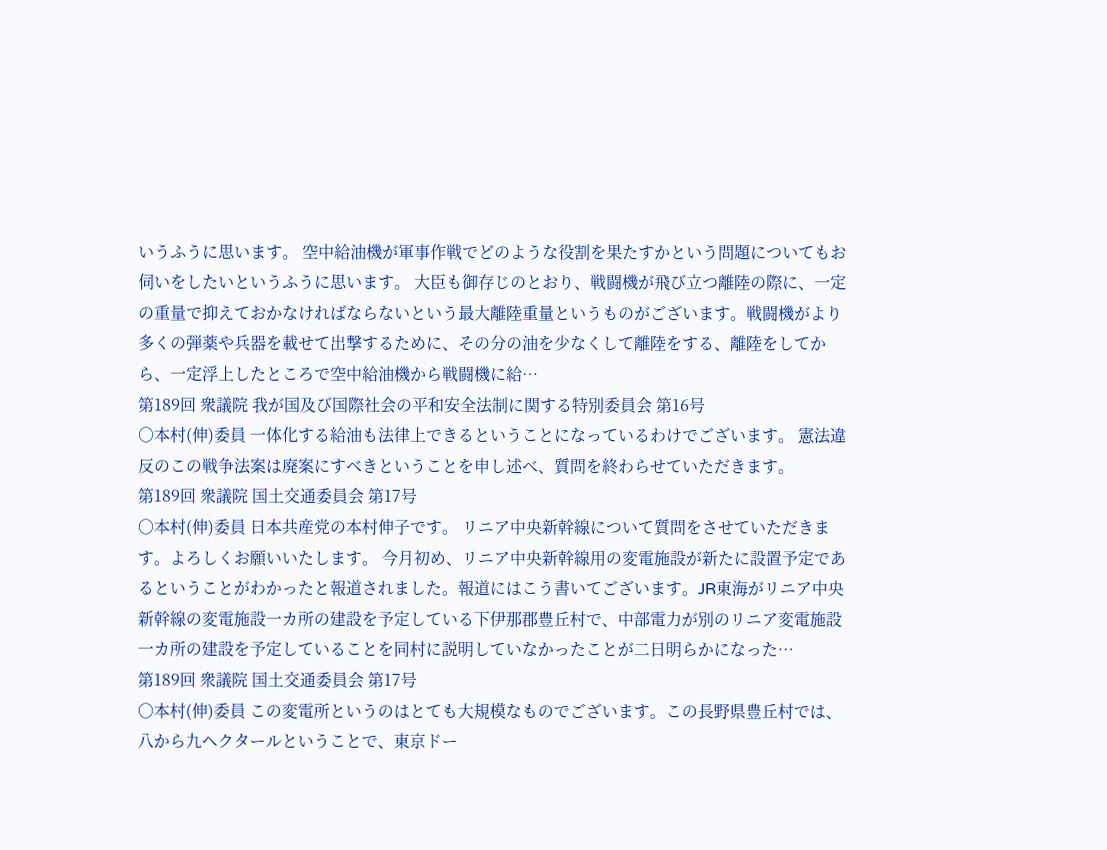いうふうに思います。 空中給油機が軍事作戦でどのような役割を果たすかという問題についてもお伺いをしたいというふうに思います。 大臣も御存じのとおり、戦闘機が飛び立つ離陸の際に、一定の重量で抑えておかなければならないという最大離陸重量というものがございます。戦闘機がより多くの弾薬や兵器を載せて出撃するために、その分の油を少なくして離陸をする、離陸をしてから、一定浮上したところで空中給油機から戦闘機に給…
第189回 衆議院 我が国及び国際社会の平和安全法制に関する特別委員会 第16号
○本村(伸)委員 一体化する給油も法律上できるということになっているわけでございます。 憲法違反のこの戦争法案は廃案にすべきということを申し述べ、質問を終わらせていただきます。
第189回 衆議院 国土交通委員会 第17号
○本村(伸)委員 日本共産党の本村伸子です。 リニア中央新幹線について質問をさせていただきます。よろしくお願いいたします。 今月初め、リニア中央新幹線用の変電施設が新たに設置予定であるということがわかったと報道されました。報道にはこう書いてございます。JR東海がリニア中央新幹線の変電施設一カ所の建設を予定している下伊那郡豊丘村で、中部電力が別のリニア変電施設一カ所の建設を予定していることを同村に説明していなかったことが二日明らかになった…
第189回 衆議院 国土交通委員会 第17号
○本村(伸)委員 この変電所というのはとても大規模なものでございます。この長野県豊丘村では、八から九ヘクタールということで、東京ドー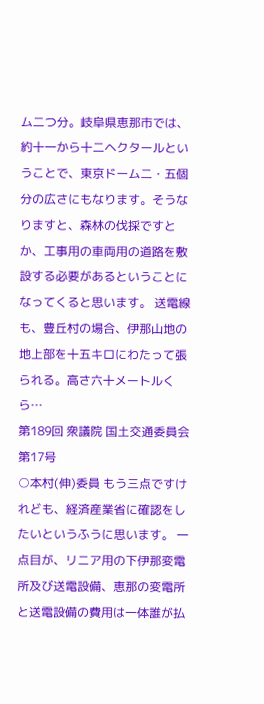ム二つ分。岐阜県恵那市では、約十一から十二ヘクタールということで、東京ドーム二・五個分の広さにもなります。そうなりますと、森林の伐採ですとか、工事用の車両用の道路を敷設する必要があるということになってくると思います。 送電線も、豊丘村の場合、伊那山地の地上部を十五キロにわたって張られる。高さ六十メートルくら…
第189回 衆議院 国土交通委員会 第17号
○本村(伸)委員 もう三点ですけれども、経済産業省に確認をしたいというふうに思います。 一点目が、リニア用の下伊那変電所及び送電設備、恵那の変電所と送電設備の費用は一体誰が払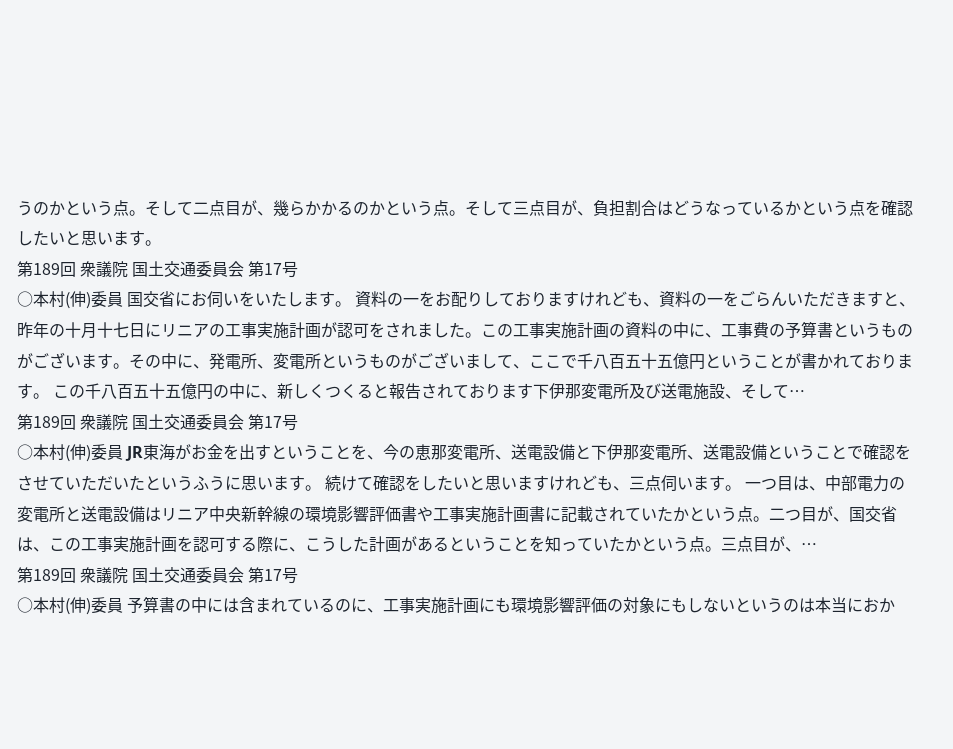うのかという点。そして二点目が、幾らかかるのかという点。そして三点目が、負担割合はどうなっているかという点を確認したいと思います。
第189回 衆議院 国土交通委員会 第17号
○本村(伸)委員 国交省にお伺いをいたします。 資料の一をお配りしておりますけれども、資料の一をごらんいただきますと、昨年の十月十七日にリニアの工事実施計画が認可をされました。この工事実施計画の資料の中に、工事費の予算書というものがございます。その中に、発電所、変電所というものがございまして、ここで千八百五十五億円ということが書かれております。 この千八百五十五億円の中に、新しくつくると報告されております下伊那変電所及び送電施設、そして…
第189回 衆議院 国土交通委員会 第17号
○本村(伸)委員 JR東海がお金を出すということを、今の恵那変電所、送電設備と下伊那変電所、送電設備ということで確認をさせていただいたというふうに思います。 続けて確認をしたいと思いますけれども、三点伺います。 一つ目は、中部電力の変電所と送電設備はリニア中央新幹線の環境影響評価書や工事実施計画書に記載されていたかという点。二つ目が、国交省は、この工事実施計画を認可する際に、こうした計画があるということを知っていたかという点。三点目が、…
第189回 衆議院 国土交通委員会 第17号
○本村(伸)委員 予算書の中には含まれているのに、工事実施計画にも環境影響評価の対象にもしないというのは本当におか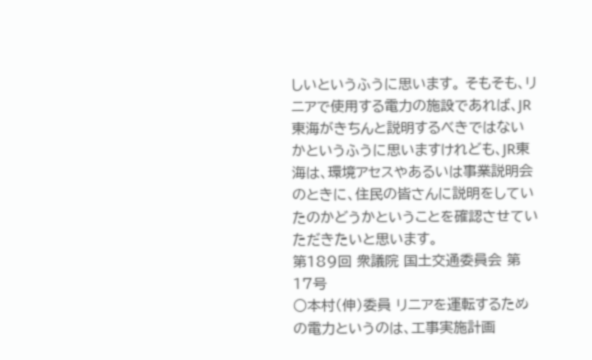しいというふうに思います。 そもそも、リニアで使用する電力の施設であれば、JR東海がきちんと説明するべきではないかというふうに思いますけれども、JR東海は、環境アセスやあるいは事業説明会のときに、住民の皆さんに説明をしていたのかどうかということを確認させていただきたいと思います。
第189回 衆議院 国土交通委員会 第17号
○本村(伸)委員 リニアを運転するための電力というのは、工事実施計画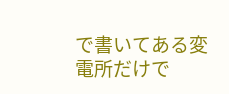で書いてある変電所だけで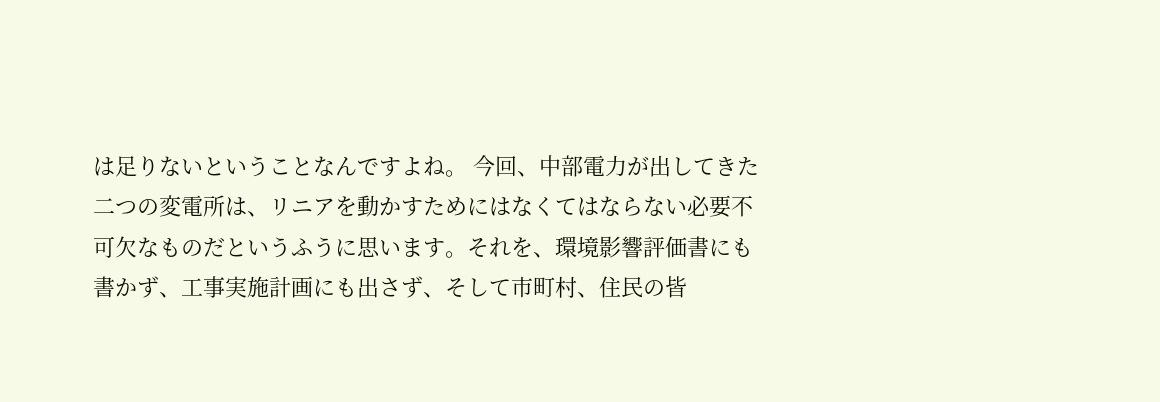は足りないということなんですよね。 今回、中部電力が出してきた二つの変電所は、リニアを動かすためにはなくてはならない必要不可欠なものだというふうに思います。それを、環境影響評価書にも書かず、工事実施計画にも出さず、そして市町村、住民の皆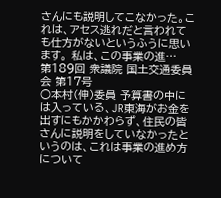さんにも説明してこなかった。これは、アセス逃れだと言われても仕方がないというふうに思います。 私は、この事業の進…
第189回 衆議院 国土交通委員会 第17号
○本村(伸)委員 予算書の中には入っている、JR東海がお金を出すにもかかわらず、住民の皆さんに説明をしていなかったというのは、これは事業の進め方について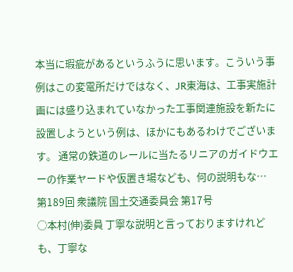本当に瑕疵があるというふうに思います。こういう事例はこの変電所だけではなく、JR東海は、工事実施計画には盛り込まれていなかった工事関連施設を新たに設置しようという例は、ほかにもあるわけでございます。 通常の鉄道のレールに当たるリニアのガイドウエーの作業ヤードや仮置き場なども、何の説明もな…
第189回 衆議院 国土交通委員会 第17号
○本村(伸)委員 丁寧な説明と言っておりますけれども、丁寧な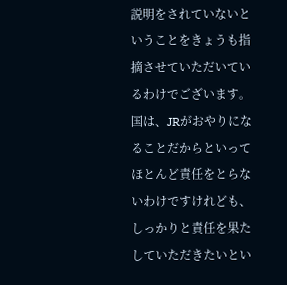説明をされていないということをきょうも指摘させていただいているわけでございます。国は、JRがおやりになることだからといってほとんど責任をとらないわけですけれども、しっかりと責任を果たしていただきたいとい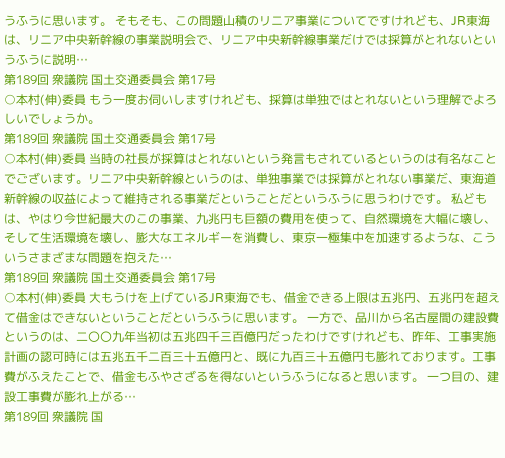うふうに思います。 そもそも、この問題山積のリニア事業についてですけれども、JR東海は、リニア中央新幹線の事業説明会で、リニア中央新幹線事業だけでは採算がとれないというふうに説明…
第189回 衆議院 国土交通委員会 第17号
○本村(伸)委員 もう一度お伺いしますけれども、採算は単独ではとれないという理解でよろしいでしょうか。
第189回 衆議院 国土交通委員会 第17号
○本村(伸)委員 当時の社長が採算はとれないという発言もされているというのは有名なことでございます。リニア中央新幹線というのは、単独事業では採算がとれない事業だ、東海道新幹線の収益によって維持される事業だということだというふうに思うわけです。 私どもは、やはり今世紀最大のこの事業、九兆円も巨額の費用を使って、自然環境を大幅に壊し、そして生活環境を壊し、膨大なエネルギーを消費し、東京一極集中を加速するような、こういうさまざまな問題を抱えた…
第189回 衆議院 国土交通委員会 第17号
○本村(伸)委員 大もうけを上げているJR東海でも、借金できる上限は五兆円、五兆円を超えて借金はできないということだというふうに思います。 一方で、品川から名古屋間の建設費というのは、二〇〇九年当初は五兆四千三百億円だったわけですけれども、昨年、工事実施計画の認可時には五兆五千二百三十五億円と、既に九百三十五億円も膨れております。工事費がふえたことで、借金もふやさざるを得ないというふうになると思います。 一つ目の、建設工事費が膨れ上がる…
第189回 衆議院 国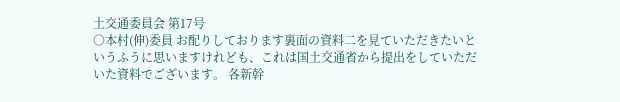土交通委員会 第17号
○本村(伸)委員 お配りしております裏面の資料二を見ていただきたいというふうに思いますけれども、これは国土交通省から提出をしていただいた資料でございます。 各新幹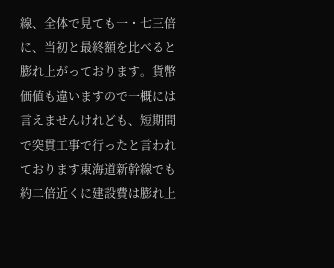線、全体で見ても一・七三倍に、当初と最終額を比べると膨れ上がっております。貨幣価値も違いますので一概には言えませんけれども、短期間で突貫工事で行ったと言われております東海道新幹線でも約二倍近くに建設費は膨れ上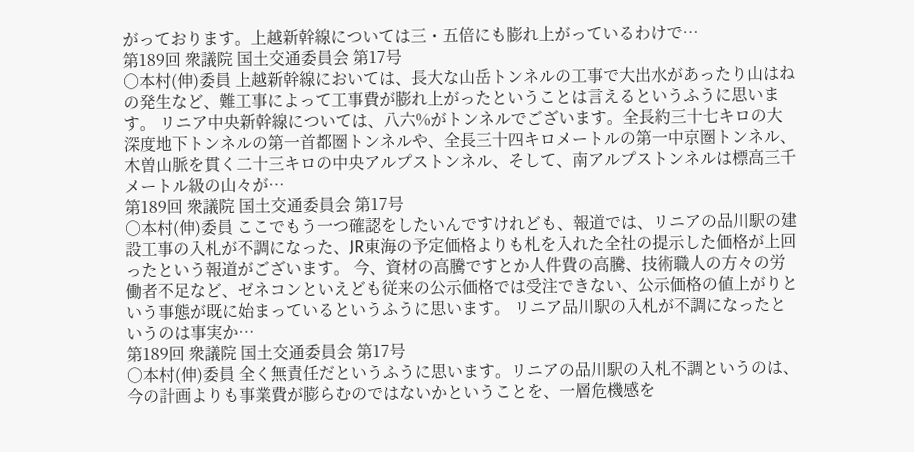がっております。上越新幹線については三・五倍にも膨れ上がっているわけで…
第189回 衆議院 国土交通委員会 第17号
○本村(伸)委員 上越新幹線においては、長大な山岳トンネルの工事で大出水があったり山はねの発生など、難工事によって工事費が膨れ上がったということは言えるというふうに思います。 リニア中央新幹線については、八六%がトンネルでございます。全長約三十七キロの大深度地下トンネルの第一首都圏トンネルや、全長三十四キロメートルの第一中京圏トンネル、木曽山脈を貫く二十三キロの中央アルプストンネル、そして、南アルプストンネルは標高三千メートル級の山々が…
第189回 衆議院 国土交通委員会 第17号
○本村(伸)委員 ここでもう一つ確認をしたいんですけれども、報道では、リニアの品川駅の建設工事の入札が不調になった、JR東海の予定価格よりも札を入れた全社の提示した価格が上回ったという報道がございます。 今、資材の高騰ですとか人件費の高騰、技術職人の方々の労働者不足など、ゼネコンといえども従来の公示価格では受注できない、公示価格の値上がりという事態が既に始まっているというふうに思います。 リニア品川駅の入札が不調になったというのは事実か…
第189回 衆議院 国土交通委員会 第17号
○本村(伸)委員 全く無責任だというふうに思います。リニアの品川駅の入札不調というのは、今の計画よりも事業費が膨らむのではないかということを、一層危機感を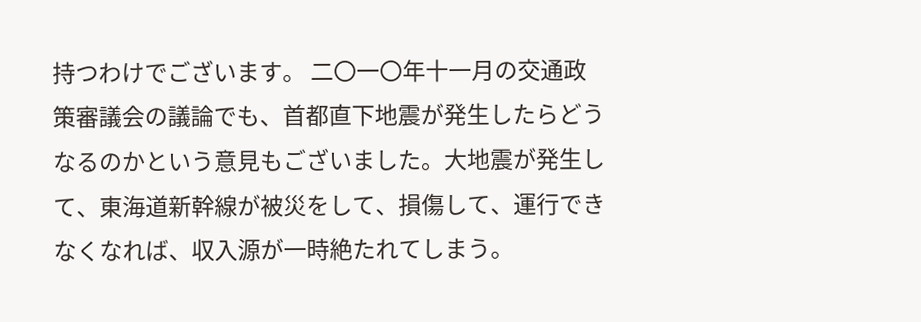持つわけでございます。 二〇一〇年十一月の交通政策審議会の議論でも、首都直下地震が発生したらどうなるのかという意見もございました。大地震が発生して、東海道新幹線が被災をして、損傷して、運行できなくなれば、収入源が一時絶たれてしまう。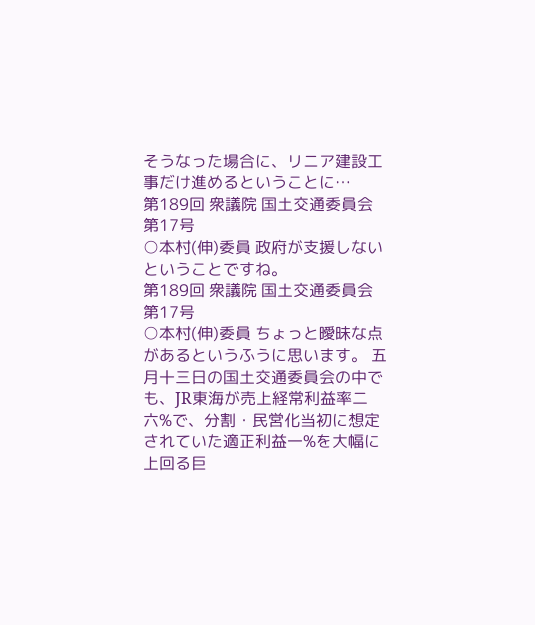そうなった場合に、リニア建設工事だけ進めるということに…
第189回 衆議院 国土交通委員会 第17号
○本村(伸)委員 政府が支援しないということですね。
第189回 衆議院 国土交通委員会 第17号
○本村(伸)委員 ちょっと曖昧な点があるというふうに思います。 五月十三日の国土交通委員会の中でも、JR東海が売上経常利益率二六%で、分割・民営化当初に想定されていた適正利益一%を大幅に上回る巨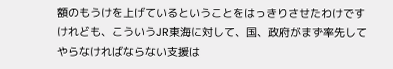額のもうけを上げているということをはっきりさせたわけですけれども、こういうJR東海に対して、国、政府がまず率先してやらなければならない支援は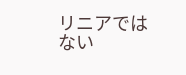リニアではない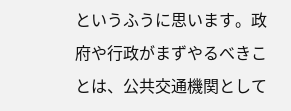というふうに思います。政府や行政がまずやるべきことは、公共交通機関として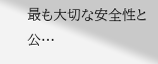最も大切な安全性と公…